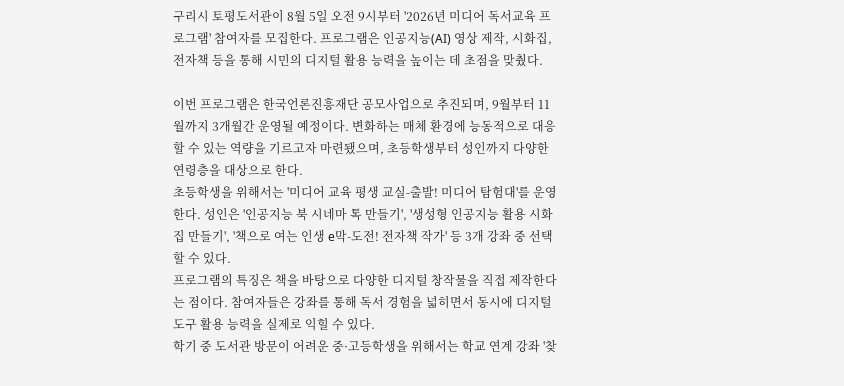구리시 토평도서관이 8월 5일 오전 9시부터 '2026년 미디어 독서교육 프로그램' 참여자를 모집한다. 프로그램은 인공지능(AI) 영상 제작, 시화집, 전자책 등을 통해 시민의 디지털 활용 능력을 높이는 데 초점을 맞췄다.

이번 프로그램은 한국언론진흥재단 공모사업으로 추진되며, 9월부터 11월까지 3개월간 운영될 예정이다. 변화하는 매체 환경에 능동적으로 대응할 수 있는 역량을 기르고자 마련됐으며, 초등학생부터 성인까지 다양한 연령층을 대상으로 한다.
초등학생을 위해서는 '미디어 교육 평생 교실-출발! 미디어 탐험대'를 운영한다. 성인은 '인공지능 북 시네마 톡 만들기', '생성형 인공지능 활용 시화집 만들기', '책으로 여는 인생 e막-도전! 전자책 작가' 등 3개 강좌 중 선택할 수 있다.
프로그램의 특징은 책을 바탕으로 다양한 디지털 창작물을 직접 제작한다는 점이다. 참여자들은 강좌를 통해 독서 경험을 넓히면서 동시에 디지털 도구 활용 능력을 실제로 익힐 수 있다.
학기 중 도서관 방문이 어려운 중·고등학생을 위해서는 학교 연계 강좌 '찾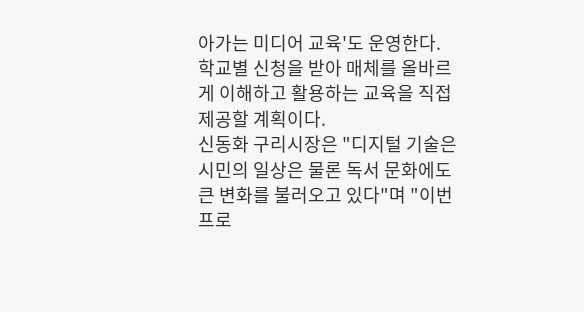아가는 미디어 교육'도 운영한다. 학교별 신청을 받아 매체를 올바르게 이해하고 활용하는 교육을 직접 제공할 계획이다.
신동화 구리시장은 "디지털 기술은 시민의 일상은 물론 독서 문화에도 큰 변화를 불러오고 있다"며 "이번 프로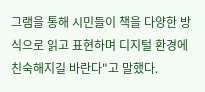그램을 통해 시민들이 책을 다양한 방식으로 읽고 표현하며 디지털 환경에 친숙해지길 바란다"고 말했다.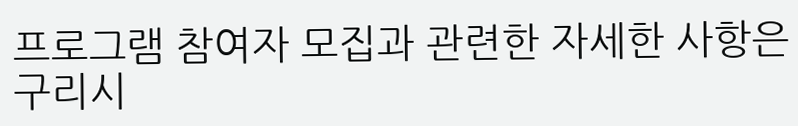프로그램 참여자 모집과 관련한 자세한 사항은 구리시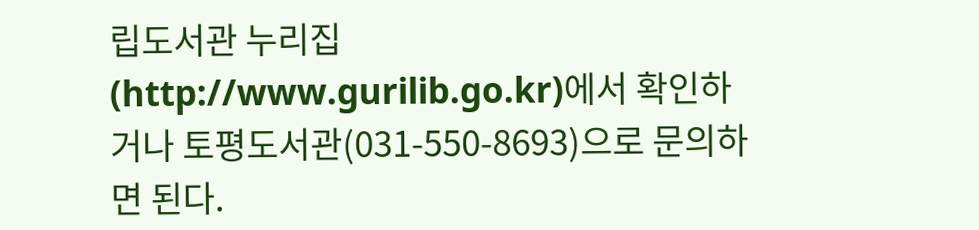립도서관 누리집(http://www.gurilib.go.kr)에서 확인하거나 토평도서관(031-550-8693)으로 문의하면 된다.